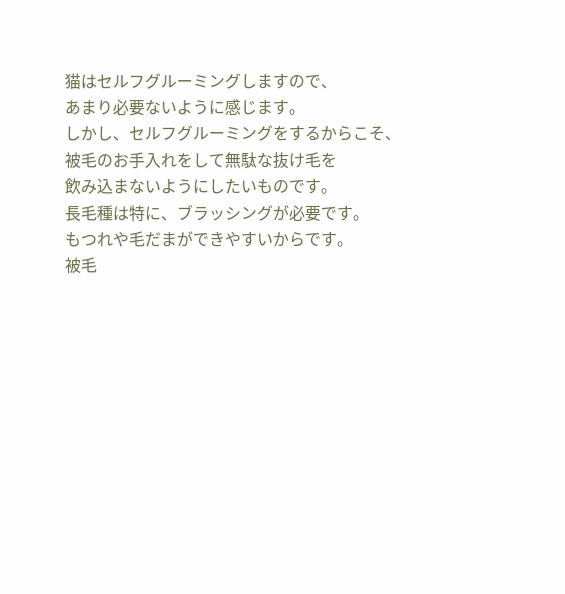猫はセルフグルーミングしますので、
あまり必要ないように感じます。
しかし、セルフグルーミングをするからこそ、
被毛のお手入れをして無駄な抜け毛を
飲み込まないようにしたいものです。
長毛種は特に、ブラッシングが必要です。
もつれや毛だまができやすいからです。
被毛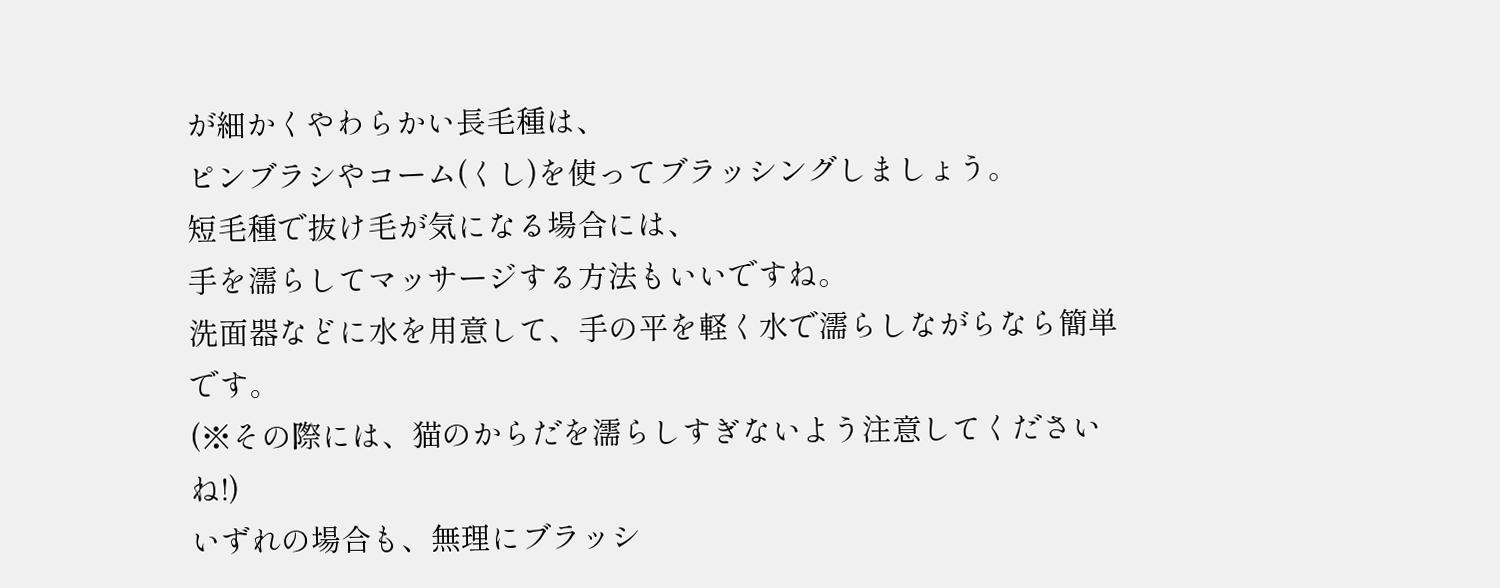が細かくやわらかい長毛種は、
ピンブラシやコーム(くし)を使ってブラッシングしましょう。
短毛種で抜け毛が気になる場合には、
手を濡らしてマッサージする方法もいいですね。
洗面器などに水を用意して、手の平を軽く水で濡らしながらなら簡単です。
(※その際には、猫のからだを濡らしすぎないよう注意してくださいね!)
いずれの場合も、無理にブラッシ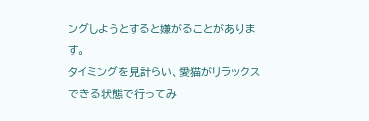ングしようとすると嫌がることがあります。
タイミングを見計らい、愛猫がリラックスできる状態で行ってみ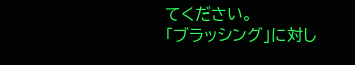てください。
「ブラッシング」に対し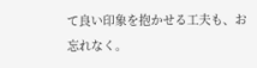て良い印象を抱かせる工夫も、お忘れなく。